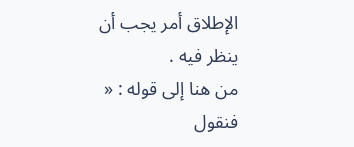الإطلاق أمر يجب أن ينظر فيه .
من هنا إلى قوله : « فنقول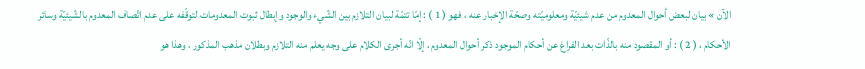الآن » بيان لبعض أحوال المعدوم من عدم شيئيّة ومعلوميّته وصحّة الإخبار عنه ، فهو ( 1 ) : إمّا تتمّة لبيان التلازم بين الشّيء والوجود وإبطال ثبوت المعدومات لتوقّفه على عدم اتّصاف المعدوم بالشّيئيّة وسائر الأحكام ، ( 2 ) : أو المقصود منه بالذّات بعد الفراغ عن أحكام الموجود ذكر أحوال المعدوم ، إلّا انّه أجرى الكلام على وجه يعلم منه التلازم وبطلان مذهب المذكور ، وهذا هو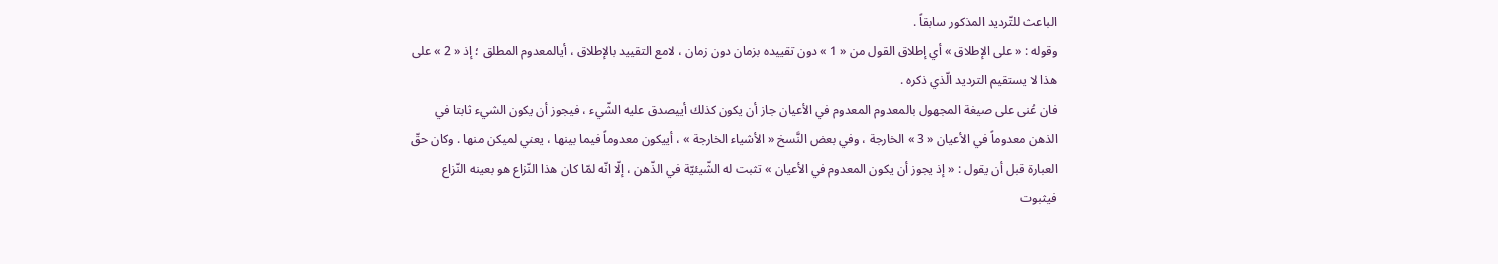الباعث للتّرديد المذكور سابقاً .
وقوله : « على الإطلاق » أي إطلاق القول من « 1 » دون تقييده بزمان دون زمان ، لامع التقييد بالإطلاق ، أيالمعدوم المطلق ؛ إذ « 2 » على هذا لا يستقيم الترديد الّذي ذكره .
فان عُنى على صيغة المجهول بالمعدوم المعدوم في الأعيان جاز أن يكون كذلك أييصدق عليه الشّيء ، فيجوز أن يكون الشيء ثابتا في الذهن معدوماً في الأعيان « 3 » الخارجة ، وفي بعض النَّسخ « الأشياء الخارجة » ، أييكون معدوماً فيما بينها ، يعني لميكن منها . وكان حقّ العبارة قبل أن يقول : « إذ يجوز أن يكون المعدوم في الأعيان » تثبت له الشّيئيّة في الذّهن ، إلّا انّه لمّا كان هذا النّزاع هو بعينه النّزاع فيثبوت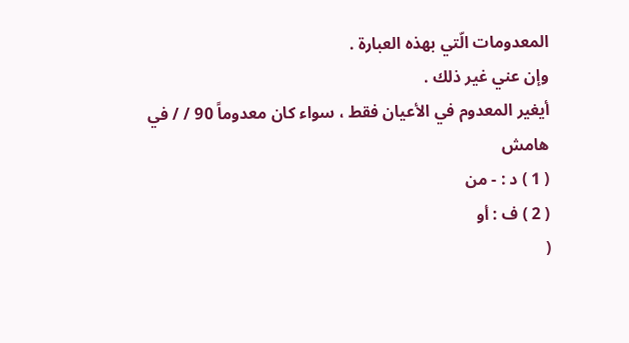المعدومات الّتي بهذه العبارة .
وإن عني غير ذلك .
أيغير المعدوم في الأعيان فقط ، سواء كان معدوماً 90 / / في
هامش
( 1 ) د : - من
( 2 ) ف : أو
(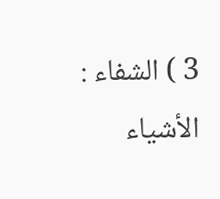3 ) الشفاء : الأشياء